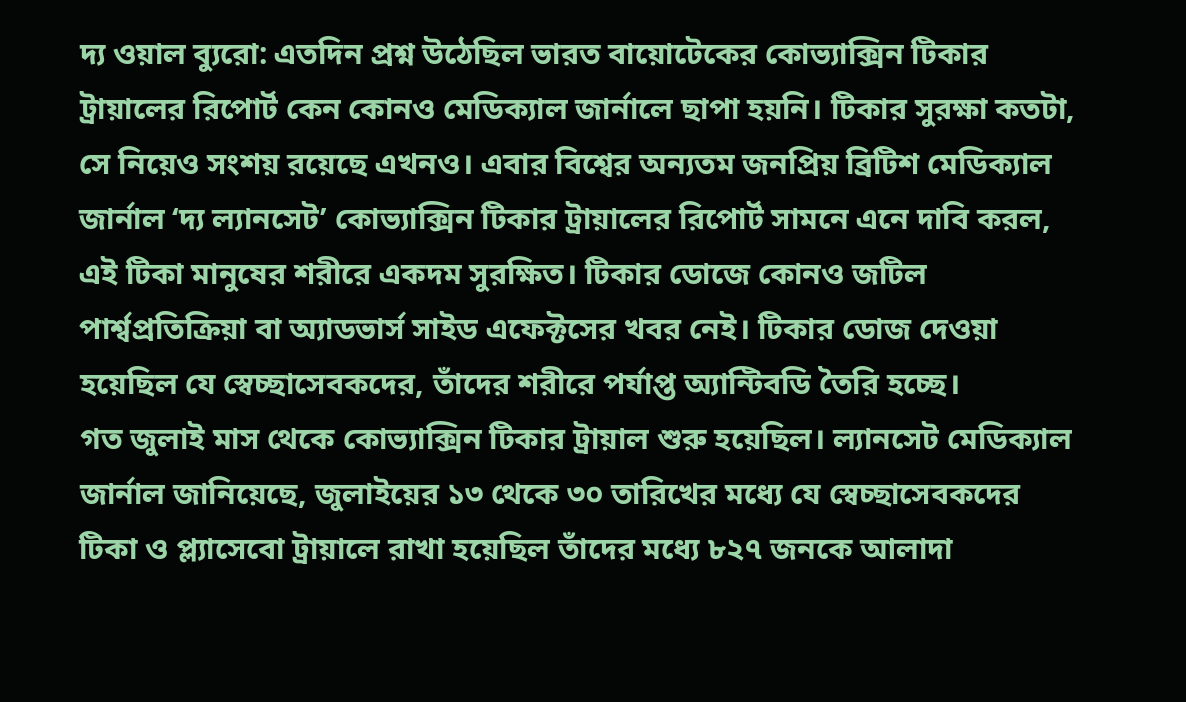দ্য ওয়াল ব্যুরো: এতদিন প্রশ্ন উঠেছিল ভারত বায়োটেকের কোভ্যাক্সিন টিকার ট্রায়ালের রিপোর্ট কেন কোনও মেডিক্যাল জার্নালে ছাপা হয়নি। টিকার সুরক্ষা কতটা, সে নিয়েও সংশয় রয়েছে এখনও। এবার বিশ্বের অন্যতম জনপ্রিয় ব্রিটিশ মেডিক্যাল জার্নাল ‘দ্য ল্যানসেট’ কোভ্যাক্সিন টিকার ট্রায়ালের রিপোর্ট সামনে এনে দাবি করল, এই টিকা মানুষের শরীরে একদম সুরক্ষিত। টিকার ডোজে কোনও জটিল পার্শ্বপ্রতিক্রিয়া বা অ্যাডভার্স সাইড এফেক্টসের খবর নেই। টিকার ডোজ দেওয়া হয়েছিল যে স্বেচ্ছাসেবকদের, তাঁদের শরীরে পর্যাপ্ত অ্যান্টিবডি তৈরি হচ্ছে।
গত জুলাই মাস থেকে কোভ্যাক্সিন টিকার ট্রায়াল শুরু হয়েছিল। ল্যানসেট মেডিক্যাল জার্নাল জানিয়েছে, জুলাইয়ের ১৩ থেকে ৩০ তারিখের মধ্যে যে স্বেচ্ছাসেবকদের টিকা ও প্ল্যাসেবো ট্রায়ালে রাখা হয়েছিল তাঁদের মধ্যে ৮২৭ জনকে আলাদা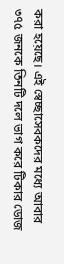করা হয়েছে। এই স্বেচ্ছাসেবকদের মধ্যে আবার ৩৭৫ জনকে তিনটি দলে ভাগ করে টিকার ডোজ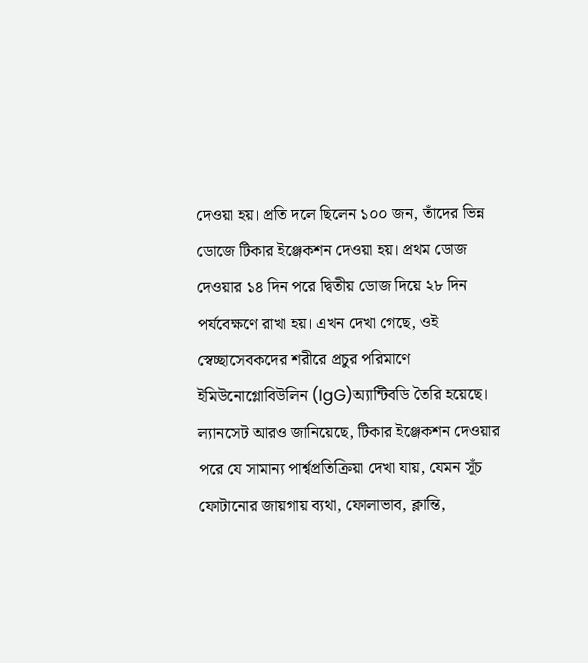দেওয়া হয়। প্রতি দলে ছিলেন ১০০ জন, তাঁদের ভিন্ন ডোজে টিকার ইঞ্জেকশন দেওয়া হয়। প্রথম ডোজ দেওয়ার ১৪ দিন পরে দ্বিতীয় ডোজ দিয়ে ২৮ দিন পর্যবেক্ষণে রাখা হয়। এখন দেখা গেছে, ওই স্বেচ্ছাসেবকদের শরীরে প্রচুর পরিমাণে ইমিউনোগ্লোবিউলিন (IgG)অ্যান্টিবডি তৈরি হয়েছে।
ল্যানসেট আরও জানিয়েছে, টিকার ইঞ্জেকশন দেওয়ার পরে যে সামান্য পার্শ্বপ্রতিক্রিয়া দেখা যায়, যেমন সূঁচ ফোটানোর জায়গায় ব্যথা, ফোলাভাব, ক্লান্তি,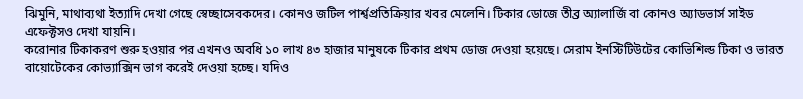ঝিমুনি, মাথাব্যথা ইত্যাদি দেখা গেছে স্বেচ্ছাসেবকদের। কোনও জটিল পার্শ্বপ্রতিক্রিয়ার খবর মেলেনি। টিকার ডোজে তীব্র অ্যালার্জি বা কোনও অ্যাডভার্স সাইড এফেক্টসও দেখা যায়নি।
করোনার টিকাকরণ শুরু হওয়ার পর এখনও অবধি ১০ লাখ ৪৩ হাজার মানুষকে টিকার প্রথম ডোজ দেওয়া হয়েছে। সেরাম ইনস্টিটিউটের কোভিশিল্ড টিকা ও ভারত বায়োটেকের কোভ্যাক্সিন ভাগ করেই দেওয়া হচ্ছে। যদিও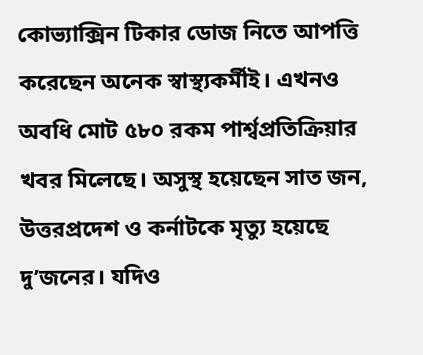কোভ্যাক্সিন টিকার ডোজ নিতে আপত্তি করেছেন অনেক স্বাস্থ্যকর্মীই। এখনও অবধি মোট ৫৮০ রকম পার্শ্বপ্রতিক্রিয়ার খবর মিলেছে। অসুস্থ হয়েছেন সাত জন, উত্তরপ্রদেশ ও কর্নাটকে মৃত্যু হয়েছে দু’জনের। যদিও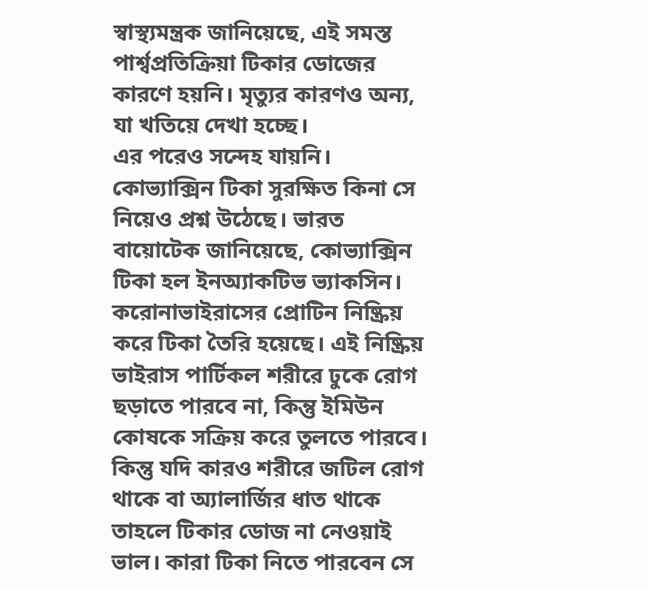স্বাস্থ্যমন্ত্রক জানিয়েছে, এই সমস্ত পার্শ্বপ্রতিক্রিয়া টিকার ডোজের কারণে হয়নি। মৃত্যুর কারণও অন্য, যা খতিয়ে দেখা হচ্ছে।
এর পরেও সন্দেহ যায়নি। কোভ্যাক্সিন টিকা সুরক্ষিত কিনা সে নিয়েও প্রশ্ন উঠেছে। ভারত বায়োটেক জানিয়েছে, কোভ্যাক্সিন টিকা হল ইনঅ্যাকটিভ ভ্যাকসিন। করোনাভাইরাসের প্রোটিন নিষ্ক্রিয় করে টিকা তৈরি হয়েছে। এই নিষ্ক্রিয় ভাইরাস পার্টিকল শরীরে ঢুকে রোগ ছড়াতে পারবে না, কিন্তু ইমিউন কোষকে সক্রিয় করে তুলতে পারবে। কিন্তু যদি কারও শরীরে জটিল রোগ থাকে বা অ্যালার্জির ধাত থাকে তাহলে টিকার ডোজ না নেওয়াই ভাল। কারা টিকা নিতে পারবেন সে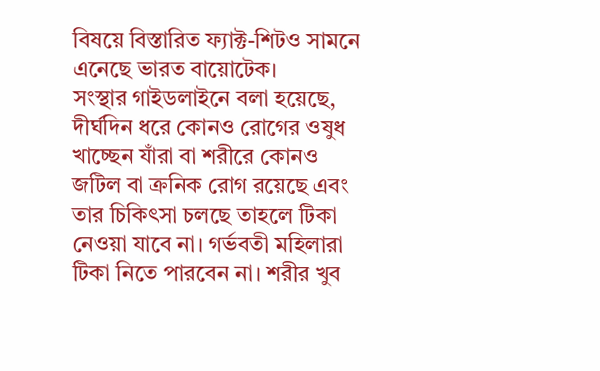বিষয়ে বিস্তারিত ফ্যাক্ট-শিটও সামনে এনেছে ভারত বায়োটেক।
সংস্থার গাইডলাইনে বলা হয়েছে, দীর্ঘদিন ধরে কোনও রোগের ওষুধ খাচ্ছেন যাঁরা বা শরীরে কোনও জটিল বা ক্রনিক রোগ রয়েছে এবং তার চিকিৎসা চলছে তাহলে টিকা নেওয়া যাবে না। গর্ভবতী মহিলারা টিকা নিতে পারবেন না। শরীর খুব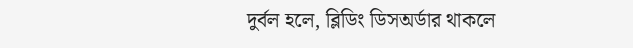দুর্বল হলে, ব্লিডিং ডিসঅর্ডার থাকলে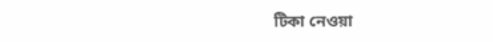টিকা নেওয়া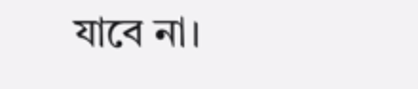যাবে না।